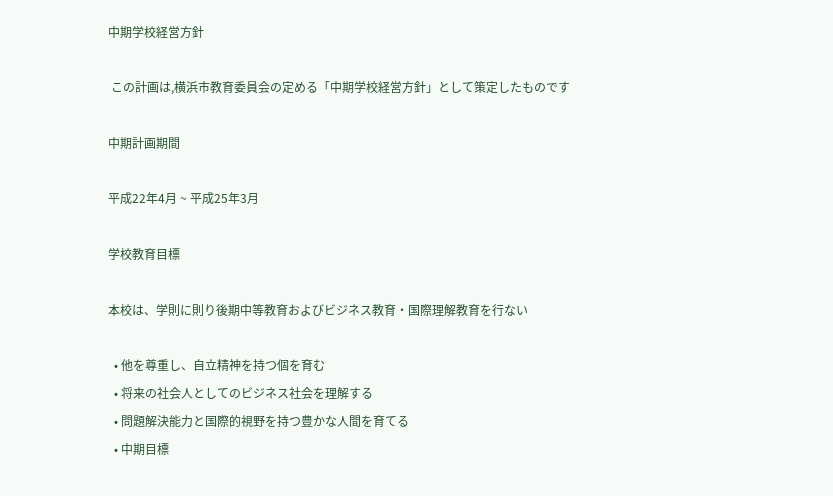中期学校経営方針

 この計画は,横浜市教育委員会の定める「中期学校経営方針」として策定したものです

中期計画期間

平成22年4月 ~ 平成25年3月

学校教育目標

本校は、学則に則り後期中等教育およびビジネス教育・国際理解教育を行ない

  • 他を尊重し、自立精神を持つ個を育む
  • 将来の社会人としてのビジネス社会を理解する
  • 問題解決能力と国際的視野を持つ豊かな人間を育てる
  • 中期目標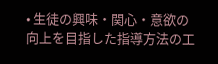• 生徒の興味・関心・意欲の向上を目指した指導方法の工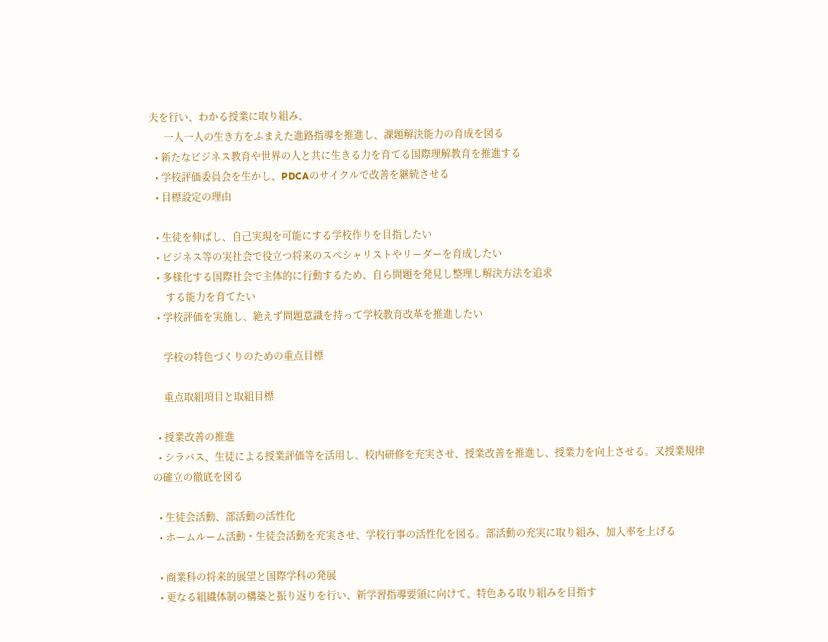夫を行い、わかる授業に取り組み、
     一人一人の生き方をふまえた進路指導を推進し、課題解決能力の育成を図る
  • 新たなビジネス教育や世界の人と共に生きる力を育てる国際理解教育を推進する
  • 学校評価委員会を生かし、PDCAのサイクルで改善を継続させる
  • 目標設定の理由

  • 生徒を伸ばし、自己実現を可能にする学校作りを目指したい
  • ビジネス等の実社会で役立つ将来のスペシャリストやリーダーを育成したい
  • 多様化する国際社会で主体的に行動するため、自ら問題を発見し整理し解決方法を追求
     する能力を育てたい
  • 学校評価を実施し、絶えず問題意識を持って学校教育改革を推進したい

    学校の特色づくりのための重点目標

    重点取組項目と取組目標

  • 授業改善の推進
  • シラバス、生徒による授業評価等を活用し、校内研修を充実させ、授業改善を推進し、授業力を向上させる。又授業規律の確立の徹底を図る

  • 生徒会活動、部活動の活性化
  • ホームルーム活動・生徒会活動を充実させ、学校行事の活性化を図る。部活動の充実に取り組み、加入率を上げる

  • 商業科の将来的展望と国際学科の発展
  • 更なる組織体制の構築と振り返りを行い、新学習指導要領に向けて、特色ある取り組みを目指す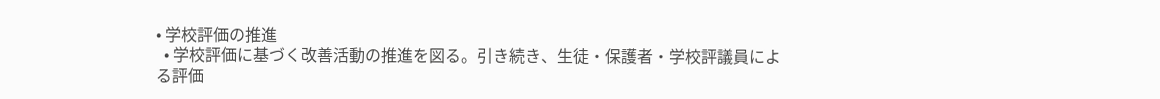• 学校評価の推進
  • 学校評価に基づく改善活動の推進を図る。引き続き、生徒・保護者・学校評議員による評価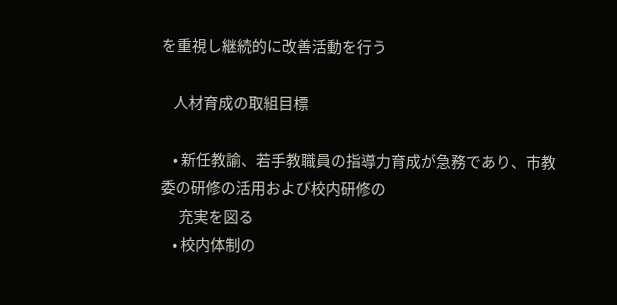を重視し継続的に改善活動を行う

    人材育成の取組目標

    • 新任教諭、若手教職員の指導力育成が急務であり、市教委の研修の活用および校内研修の
      充実を図る
    • 校内体制の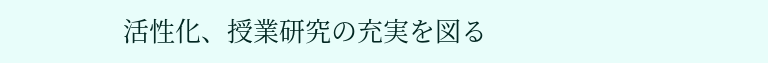活性化、授業研究の充実を図る